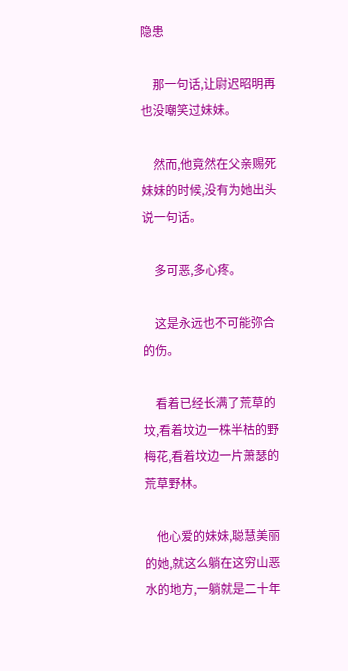隐患

    那一句话,让尉迟昭明再也没嘲笑过妹妹。

    然而,他竟然在父亲赐死妹妹的时候,没有为她出头说一句话。

    多可恶,多心疼。

    这是永远也不可能弥合的伤。

    看着已经长满了荒草的坟,看着坟边一株半枯的野梅花,看着坟边一片萧瑟的荒草野林。

    他心爱的妹妹,聪慧美丽的她,就这么躺在这穷山恶水的地方,一躺就是二十年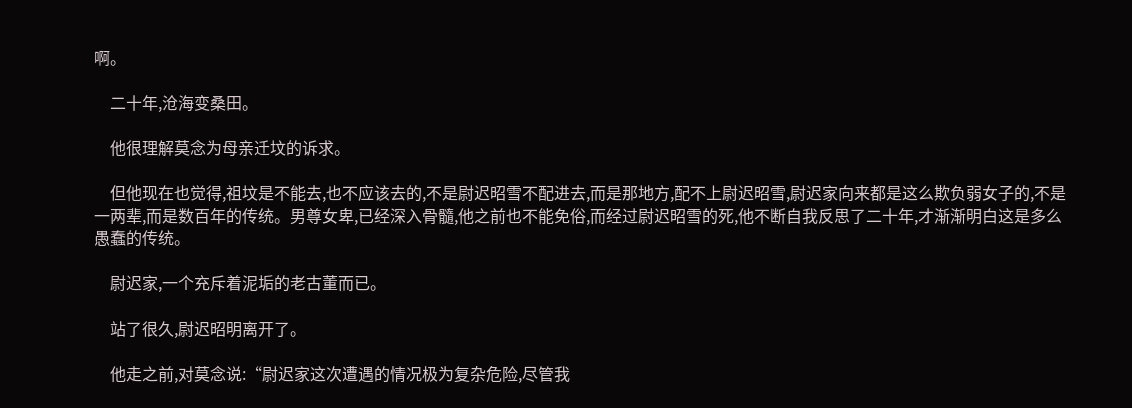啊。

    二十年,沧海变桑田。

    他很理解莫念为母亲迁坟的诉求。

    但他现在也觉得,祖坟是不能去,也不应该去的,不是尉迟昭雪不配进去,而是那地方,配不上尉迟昭雪,尉迟家向来都是这么欺负弱女子的,不是一两辈,而是数百年的传统。男尊女卑,已经深入骨髓,他之前也不能免俗,而经过尉迟昭雪的死,他不断自我反思了二十年,才渐渐明白这是多么愚蠢的传统。

    尉迟家,一个充斥着泥垢的老古董而已。

    站了很久,尉迟昭明离开了。

    他走之前,对莫念说:“尉迟家这次遭遇的情况极为复杂危险,尽管我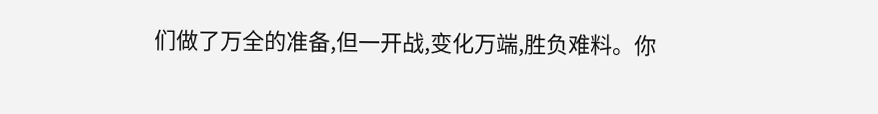们做了万全的准备,但一开战,变化万端,胜负难料。你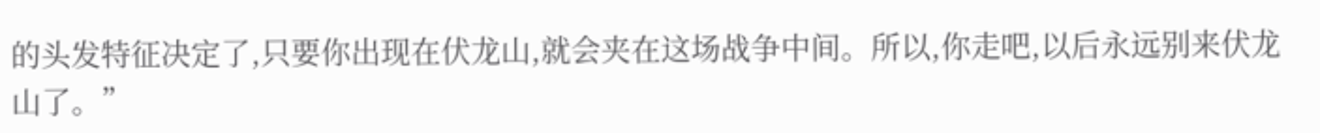的头发特征决定了,只要你出现在伏龙山,就会夹在这场战争中间。所以,你走吧,以后永远别来伏龙山了。”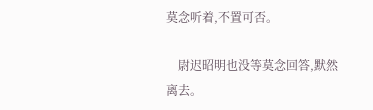莫念听着,不置可否。

    尉迟昭明也没等莫念回答,默然离去。